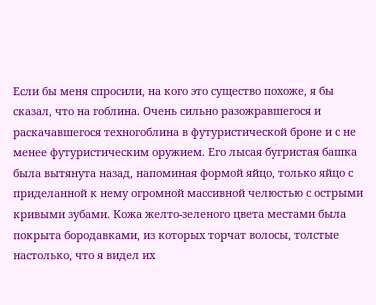Если бы меня спросили, на кого это существо похоже, я бы сказал, что на гоблина. Очень сильно разожравшегося и раскачавшегося техногоблина в футуристической броне и с не менее футуристическим оружием. Его лысая бугристая башка была вытянута назад, напоминая формой яйцо, только яйцо с приделанной к нему огромной массивной челюстью с острыми кривыми зубами. Кожа желто-зеленого цвета местами была покрыта бородавками, из которых торчат волосы, толстые настолько, что я видел их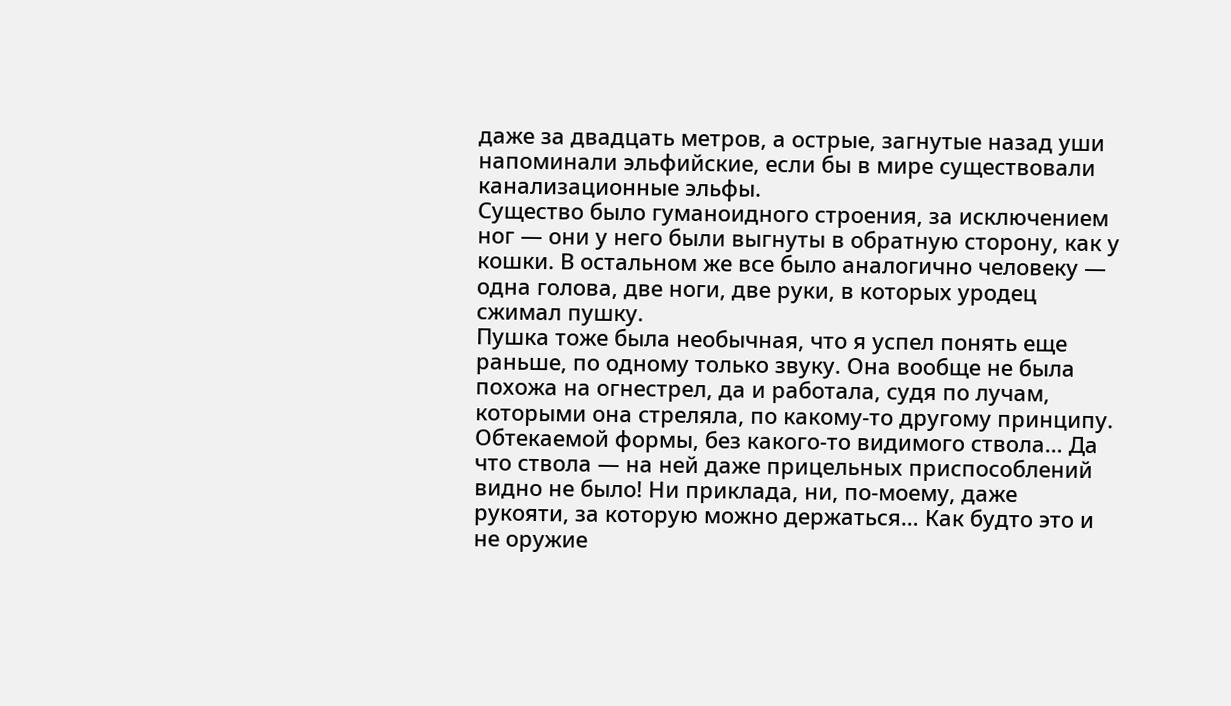даже за двадцать метров, а острые, загнутые назад уши напоминали эльфийские, если бы в мире существовали канализационные эльфы.
Существо было гуманоидного строения, за исключением ног — они у него были выгнуты в обратную сторону, как у кошки. В остальном же все было аналогично человеку — одна голова, две ноги, две руки, в которых уродец сжимал пушку.
Пушка тоже была необычная, что я успел понять еще раньше, по одному только звуку. Она вообще не была похожа на огнестрел, да и работала, судя по лучам, которыми она стреляла, по какому-то другому принципу. Обтекаемой формы, без какого-то видимого ствола… Да что ствола — на ней даже прицельных приспособлений видно не было! Ни приклада, ни, по-моему, даже рукояти, за которую можно держаться… Как будто это и не оружие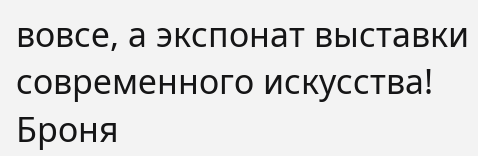вовсе, а экспонат выставки современного искусства!
Броня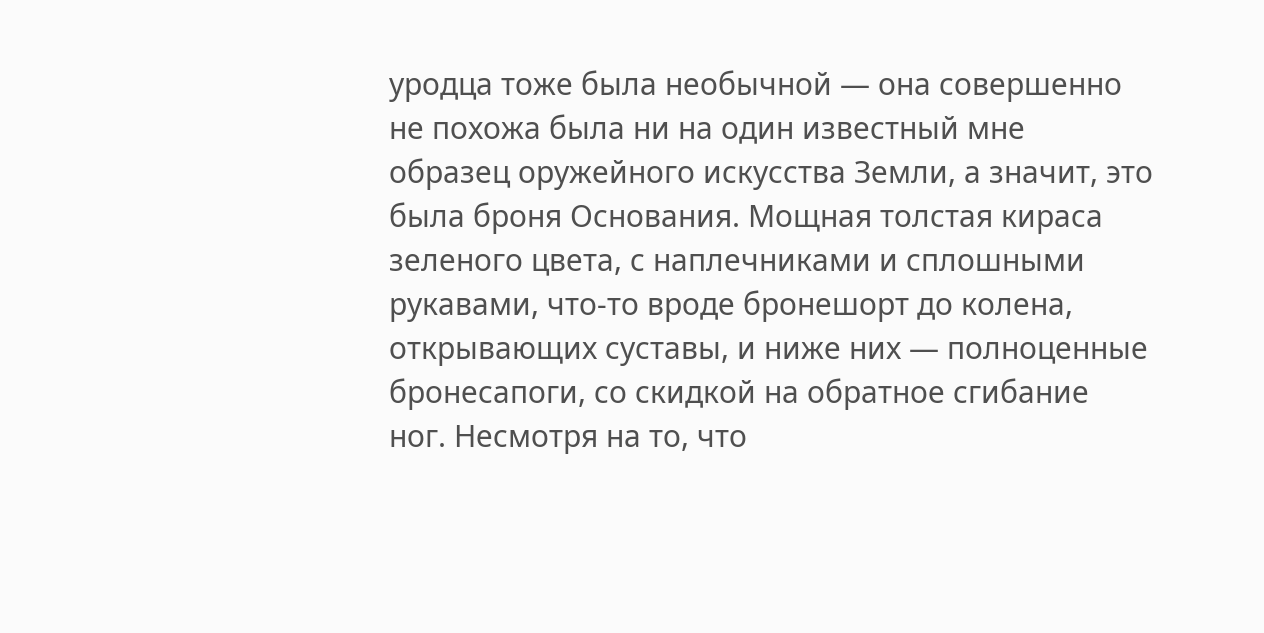уродца тоже была необычной — она совершенно не похожа была ни на один известный мне образец оружейного искусства Земли, а значит, это была броня Основания. Мощная толстая кираса зеленого цвета, с наплечниками и сплошными рукавами, что-то вроде бронешорт до колена, открывающих суставы, и ниже них — полноценные бронесапоги, со скидкой на обратное сгибание ног. Несмотря на то, что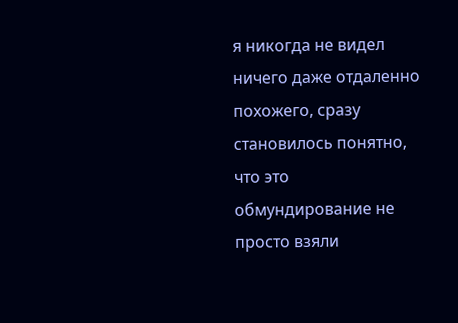я никогда не видел ничего даже отдаленно похожего, сразу становилось понятно, что это обмундирование не просто взяли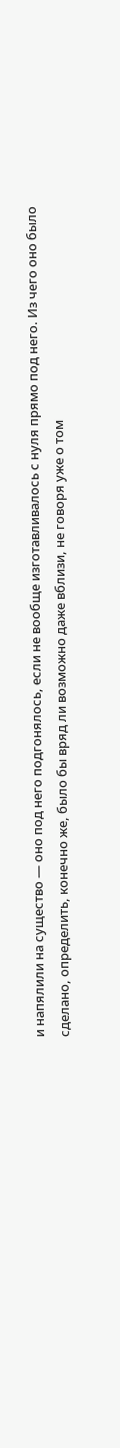и напялили на существо — оно под него подгонялось, если не вообще изготавливалось с нуля прямо под него. Из чего оно было сделано, определить, конечно же, было бы вряд ли возможно даже вблизи, не говоря уже о том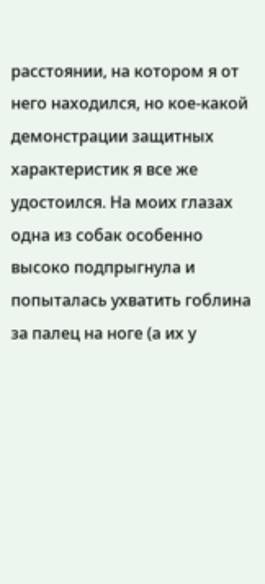расстоянии, на котором я от него находился, но кое-какой демонстрации защитных характеристик я все же удостоился. На моих глазах одна из собак особенно высоко подпрыгнула и попыталась ухватить гоблина за палец на ноге (а их у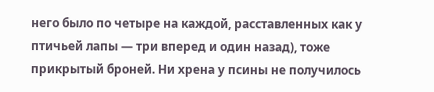него было по четыре на каждой, расставленных как у птичьей лапы — три вперед и один назад), тоже прикрытый броней. Ни хрена у псины не получилось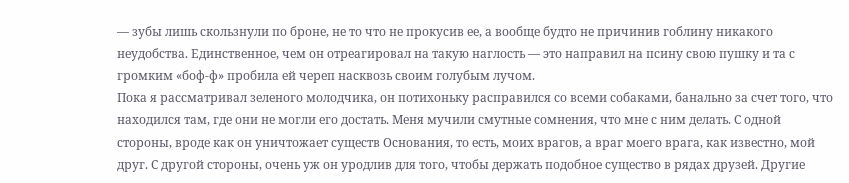— зубы лишь скользнули по броне, не то что не прокусив ее, а вообще будто не причинив гоблину никакого неудобства. Единственное, чем он отреагировал на такую наглость — это направил на псину свою пушку и та с громким «боф-ф» пробила ей череп насквозь своим голубым лучом.
Пока я рассматривал зеленого молодчика, он потихоньку расправился со всеми собаками, банально за счет того, что находился там, где они не могли его достать. Меня мучили смутные сомнения, что мне с ним делать. С одной стороны, вроде как он уничтожает существ Основания, то есть, моих врагов, а враг моего врага, как известно, мой друг. С другой стороны, очень уж он уродлив для того, чтобы держать подобное существо в рядах друзей. Другие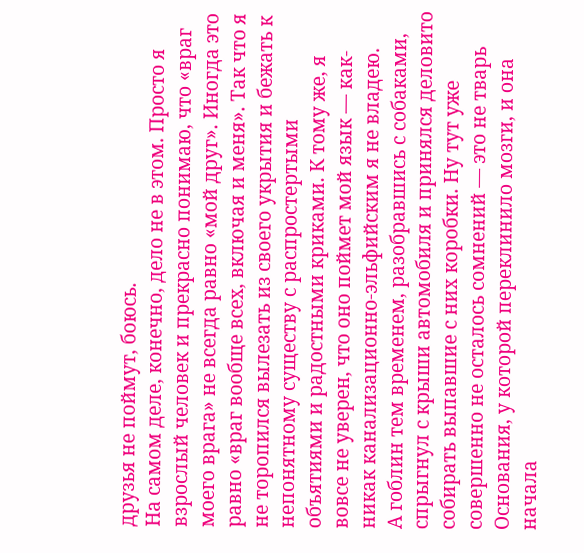друзья не поймут, боюсь.
На самом деле, конечно, дело не в этом. Просто я взрослый человек и прекрасно понимаю, что «враг моего врага» не всегда равно «мой друг». Иногда это равно «враг вообще всех, включая и меня». Так что я не торопился вылезать из своего укрытия и бежать к непонятному существу с распростертыми объятиями и радостными криками. К тому же, я вовсе не уверен, что оно поймет мой язык — как-никак канализационно-эльфийским я не владею.
А гоблин тем временем, разобравшись с собаками, спрыгнул с крыши автомобиля и принялся деловито собирать выпавшие с них коробки. Ну тут уже совершенно не осталось сомнений — это не тварь Основания, у которой переклинило мозги, и она начала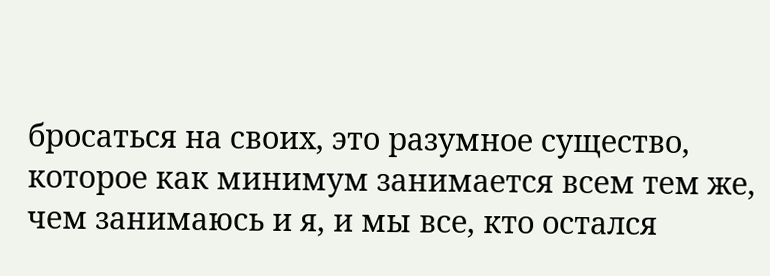бросаться на своих, это разумное существо, которое как минимум занимается всем тем же, чем занимаюсь и я, и мы все, кто остался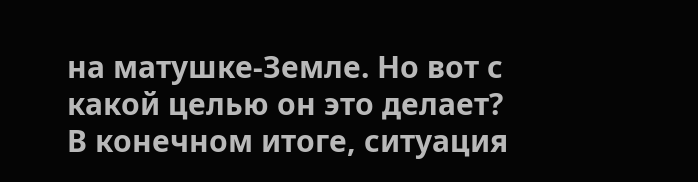на матушке-Земле. Но вот с какой целью он это делает?
В конечном итоге, ситуация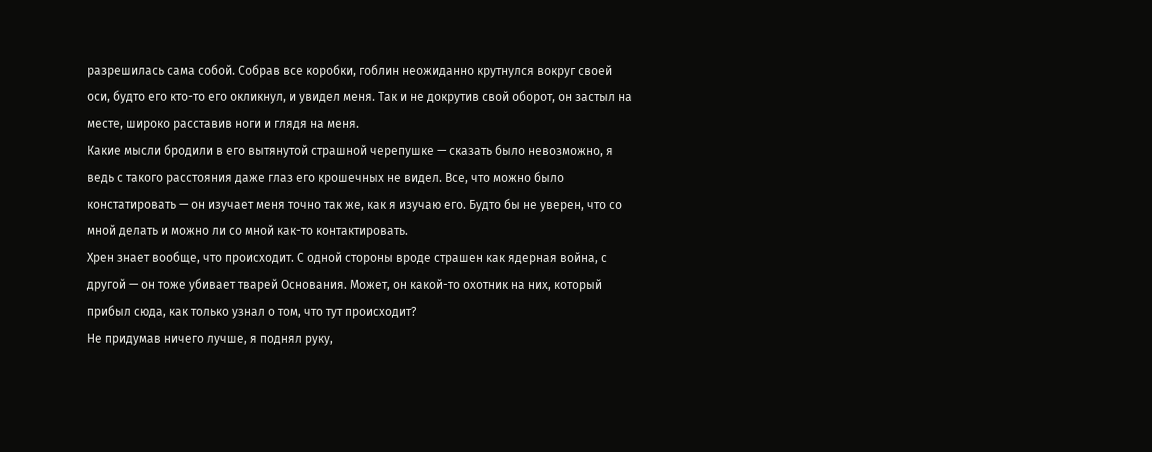разрешилась сама собой. Собрав все коробки, гоблин неожиданно крутнулся вокруг своей оси, будто его кто-то его окликнул, и увидел меня. Так и не докрутив свой оборот, он застыл на месте, широко расставив ноги и глядя на меня.
Какие мысли бродили в его вытянутой страшной черепушке — сказать было невозможно, я ведь с такого расстояния даже глаз его крошечных не видел. Все, что можно было констатировать — он изучает меня точно так же, как я изучаю его. Будто бы не уверен, что со мной делать и можно ли со мной как-то контактировать.
Хрен знает вообще, что происходит. С одной стороны вроде страшен как ядерная война, с другой — он тоже убивает тварей Основания. Может, он какой-то охотник на них, который прибыл сюда, как только узнал о том, что тут происходит?
Не придумав ничего лучше, я поднял руку,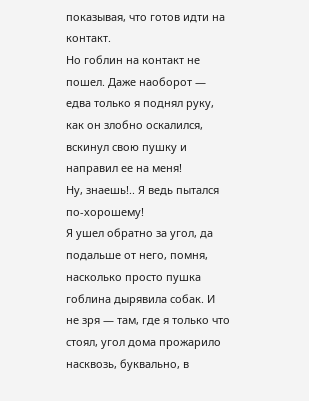показывая, что готов идти на контакт.
Но гоблин на контакт не пошел. Даже наоборот — едва только я поднял руку, как он злобно оскалился, вскинул свою пушку и направил ее на меня!
Ну, знаешь!.. Я ведь пытался по-хорошему!
Я ушел обратно за угол, да подальше от него, помня, насколько просто пушка гоблина дырявила собак. И не зря — там, где я только что стоял, угол дома прожарило насквозь, буквально, в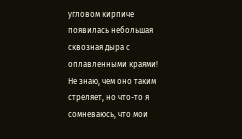угловом кирпиче появилась небольшая сквозная дыра с оплавленными краями! Не знаю, чем оно таким стреляет, но что-то я сомневаюсь, что мои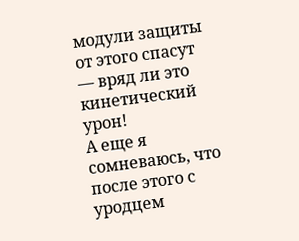модули защиты от этого спасут — вряд ли это кинетический урон!
А еще я сомневаюсь, что после этого с уродцем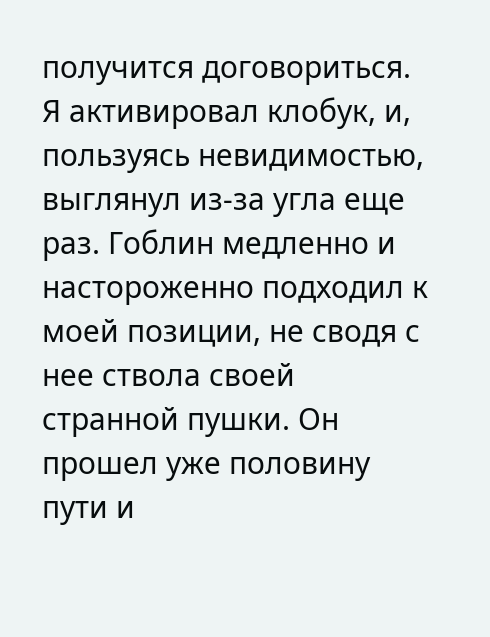получится договориться.
Я активировал клобук, и, пользуясь невидимостью, выглянул из-за угла еще раз. Гоблин медленно и настороженно подходил к моей позиции, не сводя с нее ствола своей странной пушки. Он прошел уже половину пути и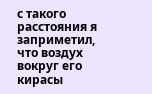с такого расстояния я заприметил, что воздух вокруг его кирасы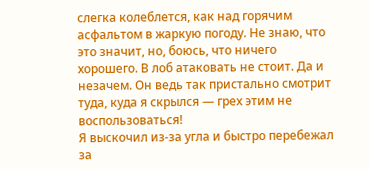слегка колеблется, как над горячим асфальтом в жаркую погоду. Не знаю, что это значит, но, боюсь, что ничего хорошего. В лоб атаковать не стоит. Да и незачем. Он ведь так пристально смотрит туда, куда я скрылся — грех этим не воспользоваться!
Я выскочил из-за угла и быстро перебежал за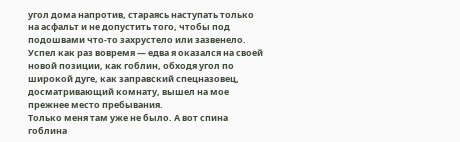угол дома напротив, стараясь наступать только на асфальт и не допустить того, чтобы под подошвами что-то захрустело или зазвенело. Успел как раз вовремя — едва я оказался на своей новой позиции, как гоблин, обходя угол по широкой дуге, как заправский спецназовец, досматривающий комнату, вышел на мое прежнее место пребывания.
Только меня там уже не было. А вот спина гоблина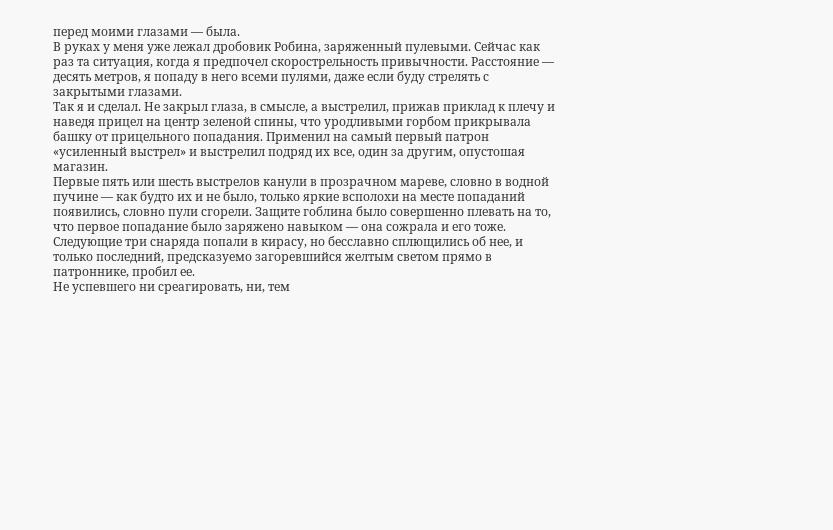перед моими глазами — была.
В руках у меня уже лежал дробовик Робина, заряженный пулевыми. Сейчас как раз та ситуация, когда я предпочел скорострельность привычности. Расстояние — десять метров, я попаду в него всеми пулями, даже если буду стрелять с закрытыми глазами.
Так я и сделал. Не закрыл глаза, в смысле, а выстрелил, прижав приклад к плечу и наведя прицел на центр зеленой спины, что уродливыми горбом прикрывала башку от прицельного попадания. Применил на самый первый патрон «усиленный выстрел» и выстрелил подряд их все, один за другим, опустошая магазин.
Первые пять или шесть выстрелов канули в прозрачном мареве, словно в водной пучине — как будто их и не было, только яркие всполохи на месте попаданий появились, словно пули сгорели. Защите гоблина было совершенно плевать на то, что первое попадание было заряжено навыком — она сожрала и его тоже. Следующие три снаряда попали в кирасу, но бесславно сплющились об нее, и только последний, предсказуемо загоревшийся желтым светом прямо в патроннике, пробил ее.
Не успевшего ни среагировать, ни, тем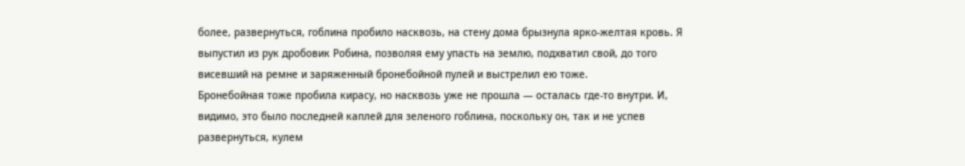более, развернуться, гоблина пробило насквозь, на стену дома брызнула ярко-желтая кровь. Я выпустил из рук дробовик Робина, позволяя ему упасть на землю, подхватил свой, до того висевший на ремне и заряженный бронебойной пулей и выстрелил ею тоже.
Бронебойная тоже пробила кирасу, но насквозь уже не прошла — осталась где-то внутри. И, видимо, это было последней каплей для зеленого гоблина, поскольку он, так и не успев развернуться, кулем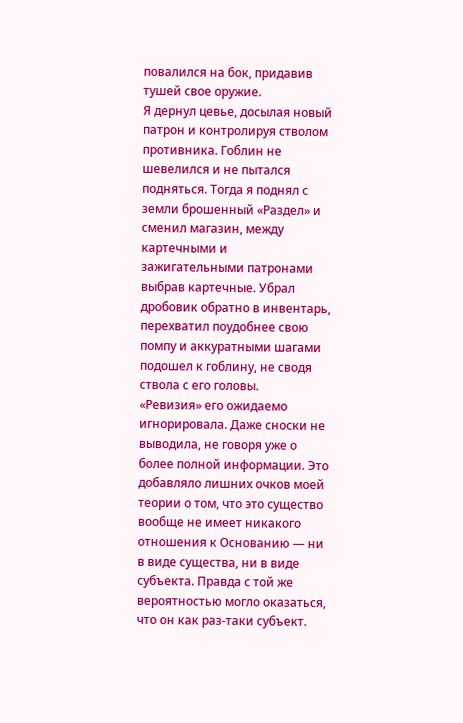повалился на бок, придавив тушей свое оружие.
Я дернул цевье, досылая новый патрон и контролируя стволом противника. Гоблин не шевелился и не пытался подняться. Тогда я поднял с земли брошенный «Раздел» и сменил магазин, между картечными и зажигательными патронами выбрав картечные. Убрал дробовик обратно в инвентарь, перехватил поудобнее свою помпу и аккуратными шагами подошел к гоблину, не сводя ствола с его головы.
«Ревизия» его ожидаемо игнорировала. Даже сноски не выводила, не говоря уже о более полной информации. Это добавляло лишних очков моей теории о том, что это существо вообще не имеет никакого отношения к Основанию — ни в виде существа, ни в виде субъекта. Правда с той же вероятностью могло оказаться, что он как раз-таки субъект.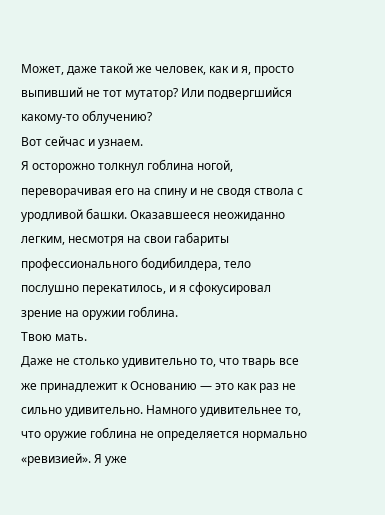Может, даже такой же человек, как и я, просто выпивший не тот мутатор? Или подвергшийся какому-то облучению?
Вот сейчас и узнаем.
Я осторожно толкнул гоблина ногой, переворачивая его на спину и не сводя ствола с уродливой башки. Оказавшееся неожиданно легким, несмотря на свои габариты профессионального бодибилдера, тело послушно перекатилось, и я сфокусировал зрение на оружии гоблина.
Твою мать.
Даже не столько удивительно то, что тварь все же принадлежит к Основанию — это как раз не сильно удивительно. Намного удивительнее то, что оружие гоблина не определяется нормально «ревизией». Я уже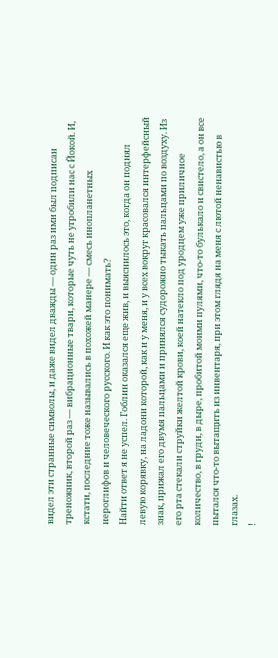видел эти странные символы, и даже видел дважды — один раз ими был подписан треножник, второй раз — вибрационные твари, которые чуть не угробили нас с Йокой. И, кстати, последние тоже назывались в похожей манере — смесь инопланетных иероглифов и человеческого русского. И как это понимать?
Найти ответ я не успел. Гоблин оказался еще жив, и выяснилось это, когда он поднял левую корявку, на ладони которой, как и у меня, и у всех вокруг красовался интерфейсный знак, прижал его двумя пальцами и принялся судорожно тыкать пальцами по воздуху. Из его рта стекали струйки желтой крови, коей натекло под уродцем уже приличное количество, в груди, в дыре, пробитой моими пулями, что-то булькало и свистело, а он все пытался что-то вытащить из инвентаря, при этом глядя на меня с лютой ненавистью в глазах.
!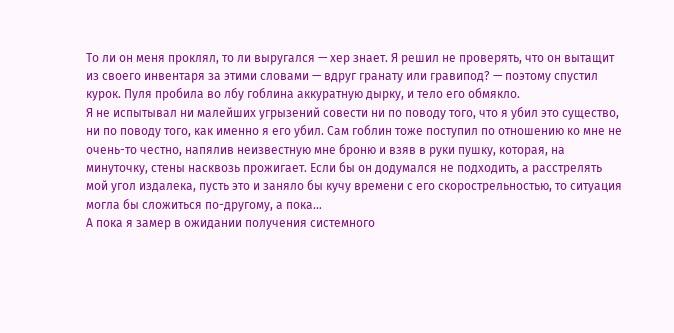То ли он меня проклял, то ли выругался — хер знает. Я решил не проверять, что он вытащит из своего инвентаря за этими словами — вдруг гранату или гравипод? — поэтому спустил курок. Пуля пробила во лбу гоблина аккуратную дырку, и тело его обмякло.
Я не испытывал ни малейших угрызений совести ни по поводу того, что я убил это существо, ни по поводу того, как именно я его убил. Сам гоблин тоже поступил по отношению ко мне не очень-то честно, напялив неизвестную мне броню и взяв в руки пушку, которая, на минуточку, стены насквозь прожигает. Если бы он додумался не подходить, а расстрелять мой угол издалека, пусть это и заняло бы кучу времени с его скорострельностью, то ситуация могла бы сложиться по-другому, а пока…
А пока я замер в ожидании получения системного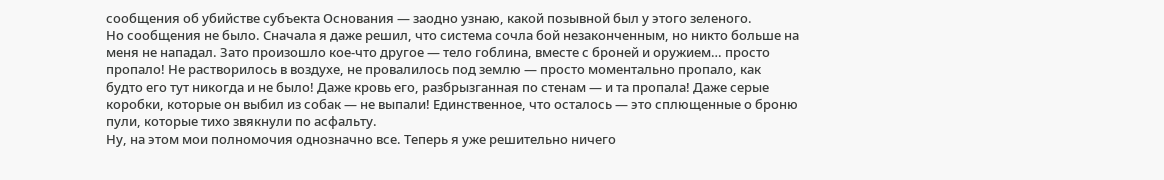сообщения об убийстве субъекта Основания — заодно узнаю, какой позывной был у этого зеленого.
Но сообщения не было. Сначала я даже решил, что система сочла бой незаконченным, но никто больше на меня не нападал. Зато произошло кое-что другое — тело гоблина, вместе с броней и оружием… просто пропало! Не растворилось в воздухе, не провалилось под землю — просто моментально пропало, как будто его тут никогда и не было! Даже кровь его, разбрызганная по стенам — и та пропала! Даже серые коробки, которые он выбил из собак — не выпали! Единственное, что осталось — это сплющенные о броню пули, которые тихо звякнули по асфальту.
Ну, на этом мои полномочия однозначно все. Теперь я уже решительно ничего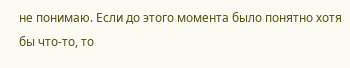не понимаю. Если до этого момента было понятно хотя бы что-то, то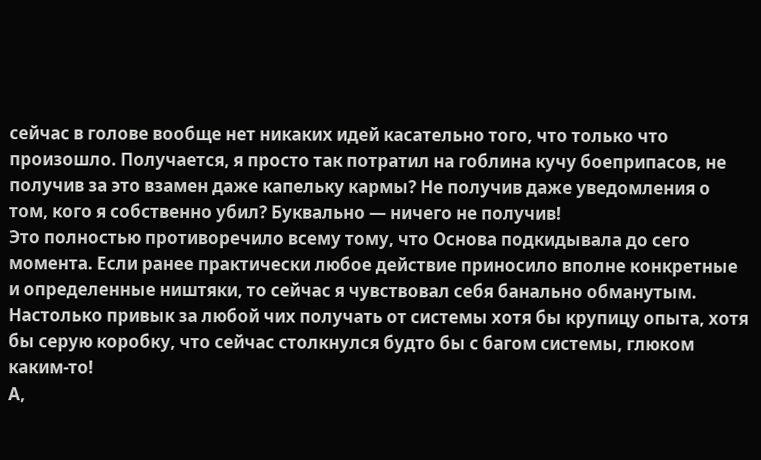сейчас в голове вообще нет никаких идей касательно того, что только что произошло. Получается, я просто так потратил на гоблина кучу боеприпасов, не получив за это взамен даже капельку кармы? Не получив даже уведомления о том, кого я собственно убил? Буквально — ничего не получив!
Это полностью противоречило всему тому, что Основа подкидывала до сего момента. Если ранее практически любое действие приносило вполне конкретные и определенные ништяки, то сейчас я чувствовал себя банально обманутым. Настолько привык за любой чих получать от системы хотя бы крупицу опыта, хотя бы серую коробку, что сейчас столкнулся будто бы с багом системы, глюком каким-то!
А,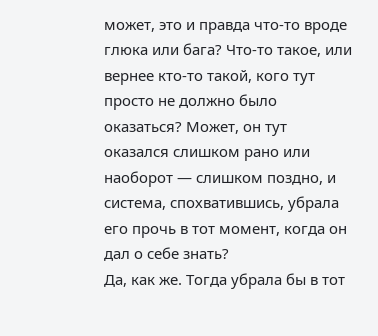может, это и правда что-то вроде глюка или бага? Что-то такое, или вернее кто-то такой, кого тут просто не должно было оказаться? Может, он тут оказался слишком рано или наоборот — слишком поздно, и система, спохватившись, убрала его прочь в тот момент, когда он дал о себе знать?
Да, как же. Тогда убрала бы в тот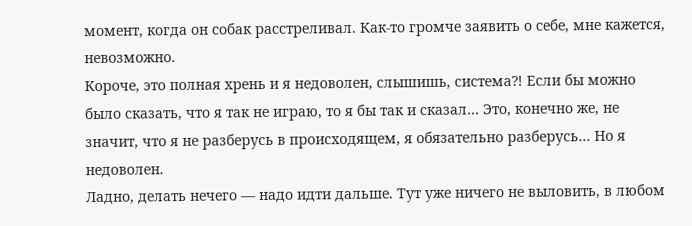момент, когда он собак расстреливал. Как-то громче заявить о себе, мне кажется, невозможно.
Короче, это полная хрень и я недоволен, слышишь, система⁈ Если бы можно было сказать, что я так не играю, то я бы так и сказал… Это, конечно же, не значит, что я не разберусь в происходящем, я обязательно разберусь… Но я недоволен.
Ладно, делать нечего — надо идти дальше. Тут уже ничего не выловить, в любом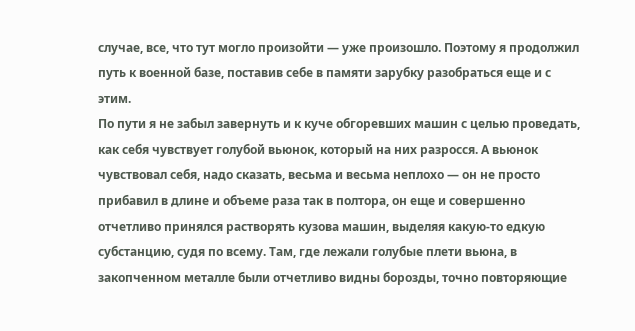случае, все, что тут могло произойти — уже произошло. Поэтому я продолжил путь к военной базе, поставив себе в памяти зарубку разобраться еще и с этим.
По пути я не забыл завернуть и к куче обгоревших машин с целью проведать, как себя чувствует голубой вьюнок, который на них разросся. А вьюнок чувствовал себя, надо сказать, весьма и весьма неплохо — он не просто прибавил в длине и объеме раза так в полтора, он еще и совершенно отчетливо принялся растворять кузова машин, выделяя какую-то едкую субстанцию, судя по всему. Там, где лежали голубые плети вьюна, в закопченном металле были отчетливо видны борозды, точно повторяющие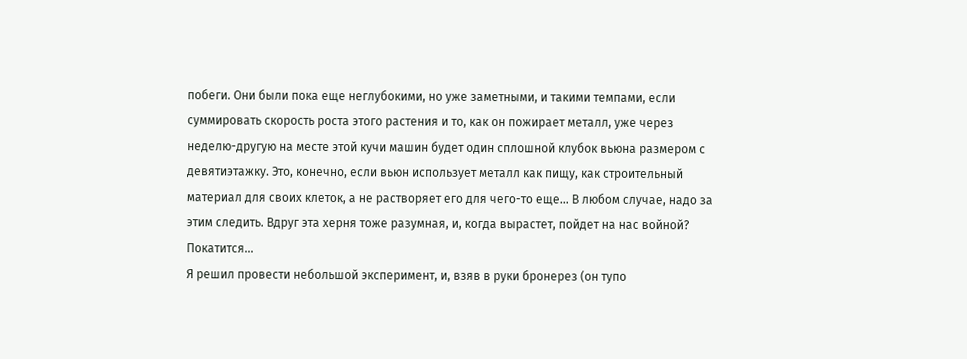побеги. Они были пока еще неглубокими, но уже заметными, и такими темпами, если суммировать скорость роста этого растения и то, как он пожирает металл, уже через неделю-другую на месте этой кучи машин будет один сплошной клубок вьюна размером с девятиэтажку. Это, конечно, если вьюн использует металл как пищу, как строительный материал для своих клеток, а не растворяет его для чего-то еще… В любом случае, надо за этим следить. Вдруг эта херня тоже разумная, и, когда вырастет, пойдет на нас войной?
Покатится…
Я решил провести небольшой эксперимент, и, взяв в руки бронерез (он тупо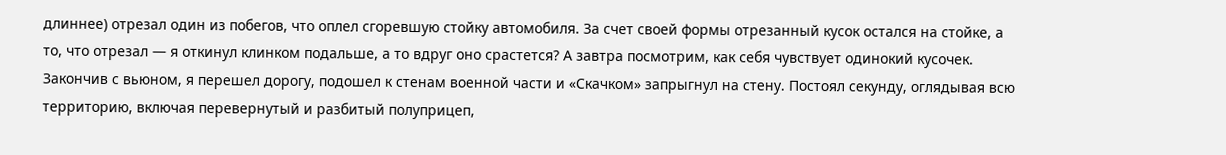длиннее) отрезал один из побегов, что оплел сгоревшую стойку автомобиля. За счет своей формы отрезанный кусок остался на стойке, а то, что отрезал — я откинул клинком подальше, а то вдруг оно срастется? А завтра посмотрим, как себя чувствует одинокий кусочек.
Закончив с вьюном, я перешел дорогу, подошел к стенам военной части и «Скачком» запрыгнул на стену. Постоял секунду, оглядывая всю территорию, включая перевернутый и разбитый полуприцеп,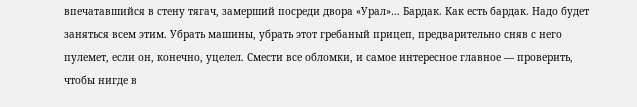впечатавшийся в стену тягач, замерший посреди двора «Урал»… Бардак. Как есть бардак. Надо будет заняться всем этим. Убрать машины, убрать этот гребаный прицеп, предварительно сняв с него пулемет, если он, конечно, уцелел. Смести все обломки, и самое интересное главное — проверить, чтобы нигде в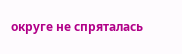округе не спряталась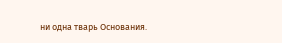ни одна тварь Основания.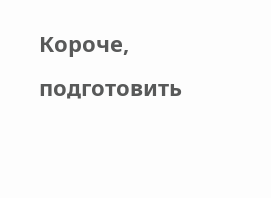Короче, подготовить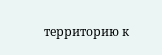территорию к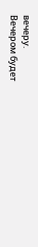вечеру.
Вечером будет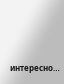интересно…